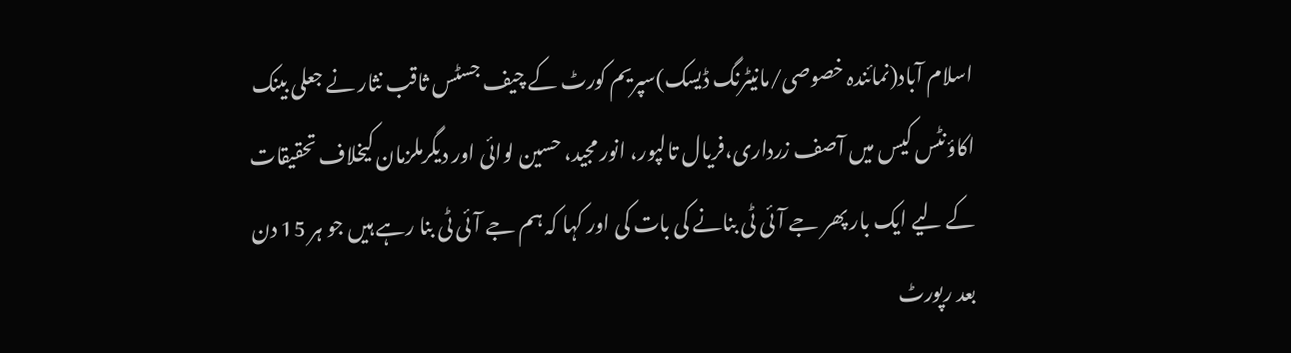اسلام آباد(نمائندہ خصوصی/مانیٹرنگ ڈیسک)سپریم کورٹ کے چیف جسٹس ثاقب نثار نے جعلی بینک اکاؤنٹس کیس میں آصف زرداری،فریال تالپور، انور مجید، حسین لوائی اور دیگرملزمان کیخلاف تحقیقات کے لیے ایک بار پھر جے آئی ٹی بنانے کی بات کی اور کہا کہ ہم جے آئی ٹی بنا رہے ہیں جو ہر 15 دن بعد رپورٹ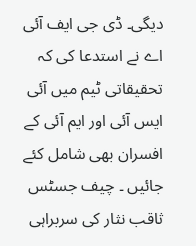دیگی۔ ڈی جی ایف آئی اے نے استدعا کی کہ تحقیقاتی ٹیم میں آئی ایس آئی اور ایم آئی کے افسران بھی شامل کئے جائیں ۔ چیف جسٹس ثاقب نثار کی سربراہی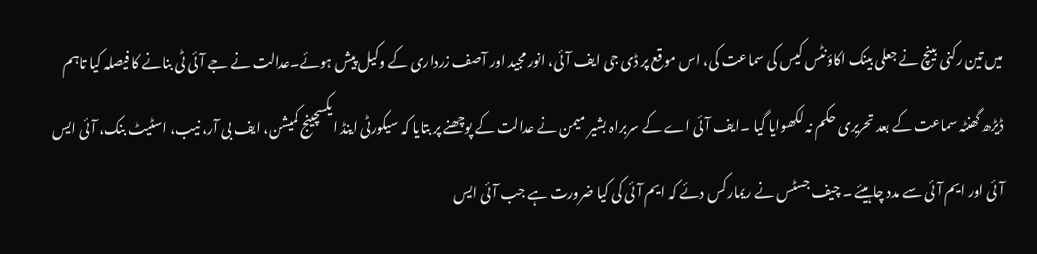میں تین رکنی بینچ نے جعلی بینک اکاؤنٹس کیس کی سماعت کی، اس موقع پر ڈی جی ایف آئی، انور مجید اور آصف زرداری کے وکیل پیش ہوئے۔عدالت نے جے آئی ٹی بنانے کا فیصلہ کیا تاہم ڈیڑھ گھنٹہ سماعت کے بعد تحریری حکم نہ لکھوایا گیا ۔ایف آئی اے کے سربراہ بشیر میمن نے عدالت کے پوچھنے پر بتایا کہ سیکورٹی اینڈ ایکسچینج کمیشن، ایف بی آر، نیب، اسٹیٹ بنک، آئی ایس آئی اور ایم آئی سے مدد چاہیئے ۔ چیف جسٹس نے ریمارکس دئے کہ ایم آئی کی کیا ضرورت ہے جب آئی ایس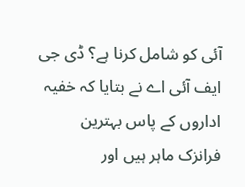آئی کو شامل کرنا ہے؟ ڈی جی ایف آئی اے نے بتایا کہ خفیہ اداروں کے پاس بہترین فرانزک ماہر ہیں اور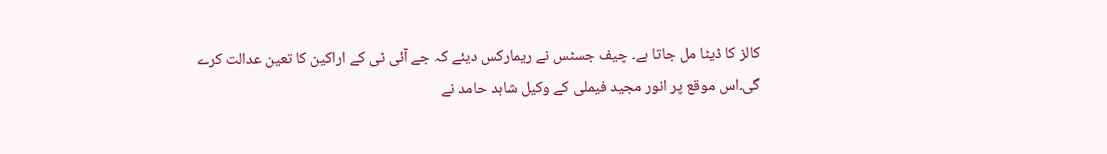کالز کا ڈیٹا مل جاتا ہے۔ چیف جسٹس نے ریمارکس دیئے کہ جے آئی ٹی کے اراکین کا تعین عدالت کرے گی۔اس موقع پر انور مجید فیملی کے وکیل شاہد حامد نے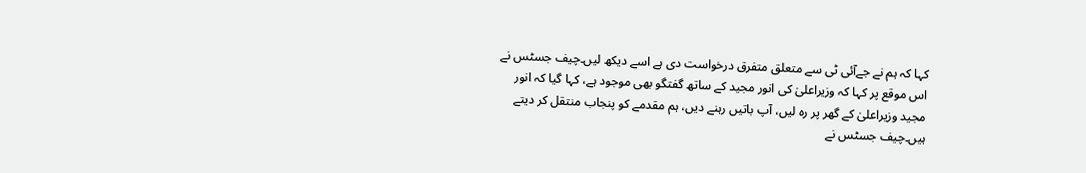کہا کہ ہم نے جےآئی ٹی سے متعلق متفرق درخواست دی ہے اسے دیکھ لیں۔چیف جسٹس نے اس موقع پر کہا کہ وزیراعلیٰ کی انور مجید کے ساتھ گفتگو بھی موجود ہے، کہا گیا کہ انور مجید وزیراعلیٰ کے گھر پر رہ لیں، آپ باتیں رہنے دیں، ہم مقدمے کو پنجاب منتقل کر دیتے ہیں۔چیف جسٹس نے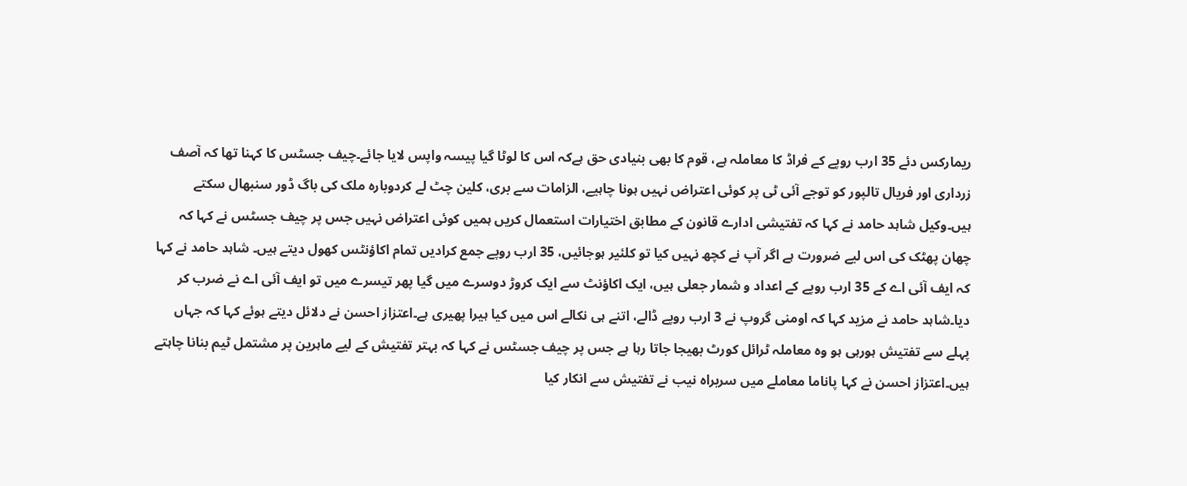ریمارکس دئے 35 ارب روپے کے فراڈ کا معاملہ ہے، قوم کا بھی بنیادی حق ہےکہ اس کا لوٹا گیا پیسہ واپس لایا جائے۔چیف جسٹس کا کہنا تھا کہ آصف زرداری اور فریال تالپور کو توجے آئی ٹی پر کوئی اعتراض نہیں ہونا چاہیے، الزامات سے بری، کلین چٹ لے کردوبارہ ملک کی باگ ڈور سنبھال سکتے ہیں۔وکیل شاہد حامد نے کہا کہ تفتیشی ادارے قانون کے مطابق اختیارات استعمال کریں ہمیں کوئی اعتراض نہیں جس پر چیف جسٹس نے کہا کہ چھان پھٹک کی اس لیے ضرورت ہے اگر آپ نے کچھ نہیں کیا تو کلئیر ہوجائیں، 35 ارب روپے جمع کرادیں تمام اکاؤنٹس کھول دیتے ہیں۔ شاہد حامد نے کہا کہ ایف آئی اے کے 35 ارب روپے کے اعداد و شمار جعلی ہیں، ایک اکاؤنٹ سے ایک کروڑ دوسرے میں گیا پھر تیسرے میں تو ایف آئی اے نے ضرب کر دیا۔شاہد حامد نے مزید کہا کہ اومنی گروپ نے 3 ارب روپے ڈالے، اتنے ہی نکالے اس میں کیا ہیرا پھیری ہے۔اعتزاز احسن نے دلائل دیتے ہوئے کہا کہ جہاں پہلے سے تفتیش ہورہی ہو وہ معاملہ ٹرائل کورٹ بھیجا جاتا رہا ہے جس پر چیف جسٹس نے کہا کہ بہتر تفتیش کے لیے ماہرین پر مشتمل ٹیم بنانا چاہتے ہیں۔اعتزاز احسن نے کہا پاناما معاملے میں سربراہ نیب نے تفتیش سے انکار کیا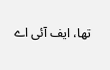تھا، ایف آئی اے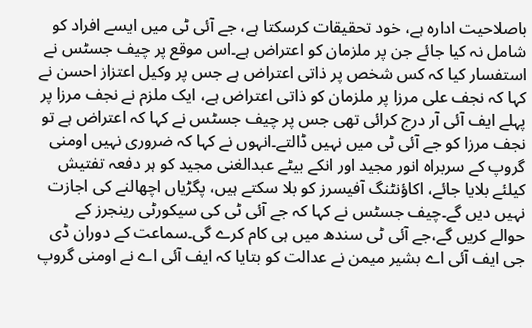باصلاحیت ادارہ ہے، خود تحقیقات کرسکتا ہے، جے آئی ٹی میں ایسے افراد کو شامل نہ کیا جائے جن پر ملزمان کو اعتراض ہے۔اس موقع پر چیف جسٹس نے استفسار کیا کہ کس شخص پر ذاتی اعتراض ہے جس پر وکیل اعتزاز احسن نے کہا کہ نجف علی مرزا پر ملزمان کو ذاتی اعتراض ہے، ایک ملزم نے نجف مرزا پر پہلے ایف آئی آر درج کرائی تھی جس پر چیف جسٹس نے کہا کہ اعتراض ہے تو نجف مرزا کو جے آئی ٹی میں نہیں ڈالتے۔انہوں نے کہا کہ ضروری نہیں اومنی گروپ کے سربراہ انور مجید اور انکے بیٹے عبدالغنی مجید کو ہر دفعہ تفتیش کیلئے بلایا جائے، اکاؤنٹنگ آفیسرز کو بلا سکتے ہیں، پگڑیاں اچھالنے کی اجازت نہیں دیں گے۔چیف جسٹس نے کہا کہ جے آئی ٹی کی سیکورٹی رینجرز کے حوالے کریں گے،جے آئی ٹی سندھ میں ہی کام کرے گی۔سماعت کے دوران ڈی جی ایف آئی اے بشیر میمن نے عدالت کو بتایا کہ ایف آئی اے نے اومنی گروپ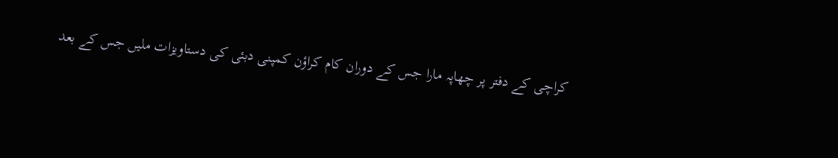کراچی کے دفتر پر چھاپہ مارا جس کے دوران کام کراؤن کمپنی دبئی کی دستاویزات ملیں جس کے بعد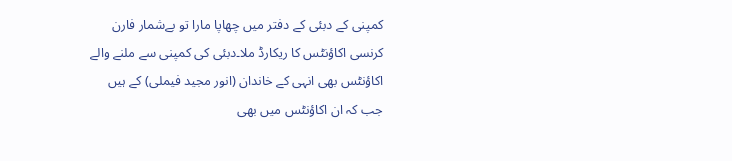کمپنی کے دبئی کے دفتر میں چھاپا مارا تو بےشمار فارن کرنسی اکاؤنٹس کا ریکارڈ ملا۔دبئی کی کمپنی سے ملنے والے اکاؤنٹس بھی انہی کے خاندان (انور مجید فیملی) کے ہیں جب کہ ان اکاؤنٹس میں بھی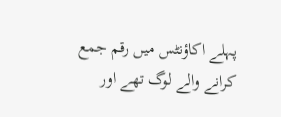پہلے اکاؤنٹس میں رقم جمع کرانے والے لوگ تھے اور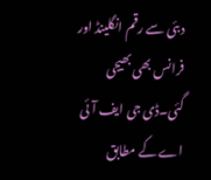دبئی سے رقم انگلینڈ اور فرانس بھی بھیجی گئی۔ڈی جی ایف آئی اے کے مطابق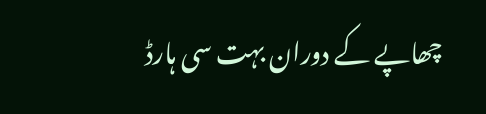چھاپے کے دوران بہت سی ہارڈ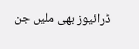ڈرائیوز بھی ملیں جن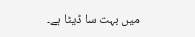میں بہت سا ڈیٹا ہے۔